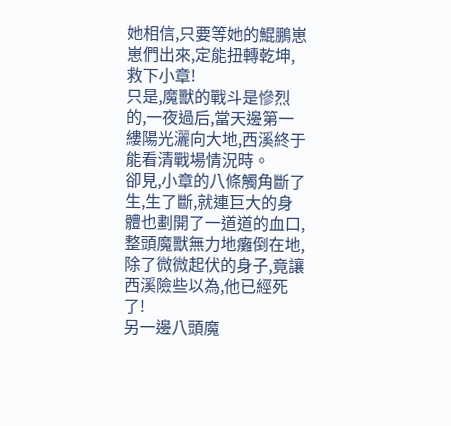她相信,只要等她的鯤鵬崽崽們出來,定能扭轉乾坤,救下小章!
只是,魔獸的戰斗是慘烈的,一夜過后,當天邊第一縷陽光灑向大地,西溪終于能看清戰場情況時。
卻見,小章的八條觸角斷了生,生了斷,就連巨大的身體也劃開了一道道的血口,整頭魔獸無力地癱倒在地,除了微微起伏的身子,竟讓西溪險些以為,他已經死了!
另一邊八頭魔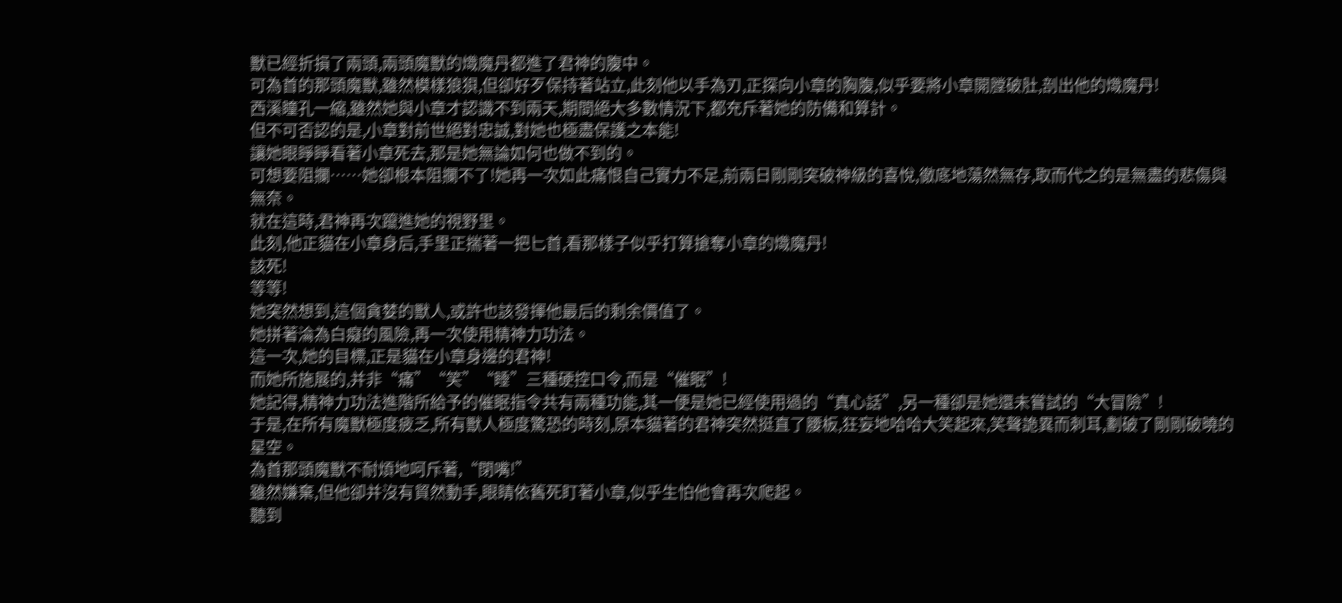獸已經折損了兩頭,兩頭魔獸的熾魔丹都進了君神的腹中。
可為首的那頭魔獸,雖然模樣狼狽,但卻好歹保持著站立,此刻他以手為刃,正探向小章的胸腹,似乎要將小章開膛破肚,剖出他的熾魔丹!
西溪瞳孔一縮,雖然她與小章才認識不到兩天,期間絕大多數情況下,都充斥著她的防備和算計。
但不可否認的是,小章對前世絕對忠誠,對她也極盡保護之本能!
讓她眼睜睜看著小章死去,那是她無論如何也做不到的。
可想要阻攔……她卻根本阻攔不了!她再一次如此痛恨自己實力不足,前兩日剛剛突破神級的喜悅,徹底地蕩然無存,取而代之的是無盡的悲傷與無奈。
就在這時,君神再次躥進她的視野里。
此刻,他正貓在小章身后,手里正揣著一把匕首,看那樣子似乎打算搶奪小章的熾魔丹!
該死!
等等!
她突然想到,這個貪婪的獸人,或許也該發揮他最后的剩余價值了。
她拼著淪為白癡的風險,再一次使用精神力功法。
這一次,她的目標,正是貓在小章身邊的君神!
而她所施展的,并非“痛”“笑”“睡”三種硬控口令,而是“催眠”!
她記得,精神力功法進階所給予的催眠指令共有兩種功能,其一便是她已經使用過的“真心話”,另一種卻是她還未嘗試的“大冒險”!
于是,在所有魔獸極度疲乏,所有獸人極度驚恐的時刻,原本貓著的君神突然挺直了腰板,狂妄地哈哈大笑起來,笑聲詭異而刺耳,劃破了剛剛破曉的星空。
為首那頭魔獸不耐煩地呵斥著,“閉嘴!”
雖然嫌棄,但他卻并沒有貿然動手,眼睛依舊死盯著小章,似乎生怕他會再次爬起。
聽到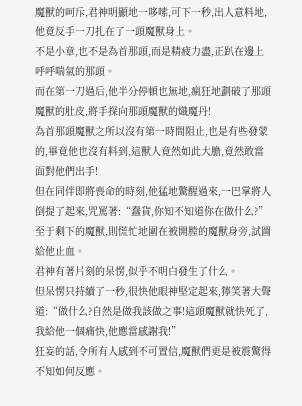魔獸的呵斥,君神明顯地一哆嗦,可下一秒,出人意料地,他竟反手一刀扎在了一頭魔獸身上。
不是小章,也不是為首那頭,而是精疲力盡,正趴在邊上呼呼喘氣的那頭。
而在第一刀過后,他半分停頓也無地,瘋狂地劃破了那頭魔獸的肚皮,將手探向那頭魔獸的熾魔丹!
為首那頭魔獸之所以沒有第一時間阻止,也是有些發蒙的,畢竟他也沒有料到,這獸人竟然如此大膽,竟然敢當面對他們出手!
但在同伴即將喪命的時刻,他猛地驚醒過來,一巴掌將人倒提了起來,咒罵著:“蠢貨,你知不知道你在做什么?”
至于剩下的魔獸,則慌忙地圍在被開膛的魔獸身旁,試圖給他止血。
君神有著片刻的呆愣,似乎不明白發生了什么。
但呆愣只持續了一秒,很快他眼神堅定起來,獰笑著大聲道:“做什么?自然是做我該做之事!這頭魔獸就快死了,我給他一個痛快,他應當感謝我!”
狂妄的話,令所有人感到不可置信,魔獸們更是被震驚得不知如何反應。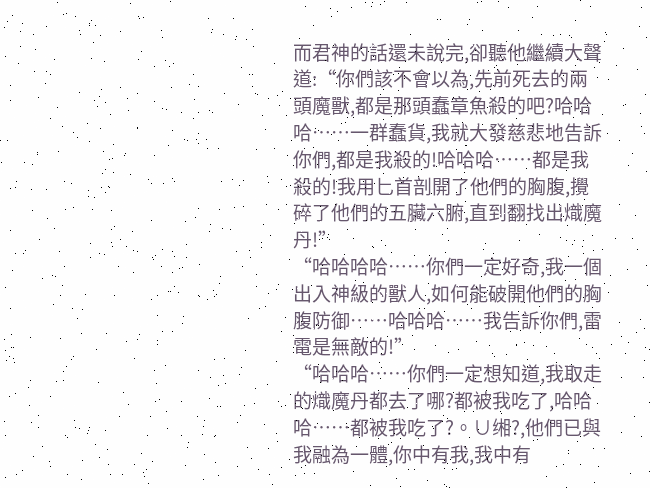而君神的話還未說完,卻聽他繼續大聲道:“你們該不會以為,先前死去的兩頭魔獸,都是那頭蠢章魚殺的吧?哈哈哈……一群蠢貨,我就大發慈悲地告訴你們,都是我殺的!哈哈哈……都是我殺的!我用匕首剖開了他們的胸腹,攪碎了他們的五臟六腑,直到翻找出熾魔丹!”
“哈哈哈哈……你們一定好奇,我一個出入神級的獸人,如何能破開他們的胸腹防御……哈哈哈……我告訴你們,雷電是無敵的!”
“哈哈哈……你們一定想知道,我取走的熾魔丹都去了哪?都被我吃了,哈哈哈……都被我吃了?。∪缃?,他們已與我融為一體,你中有我,我中有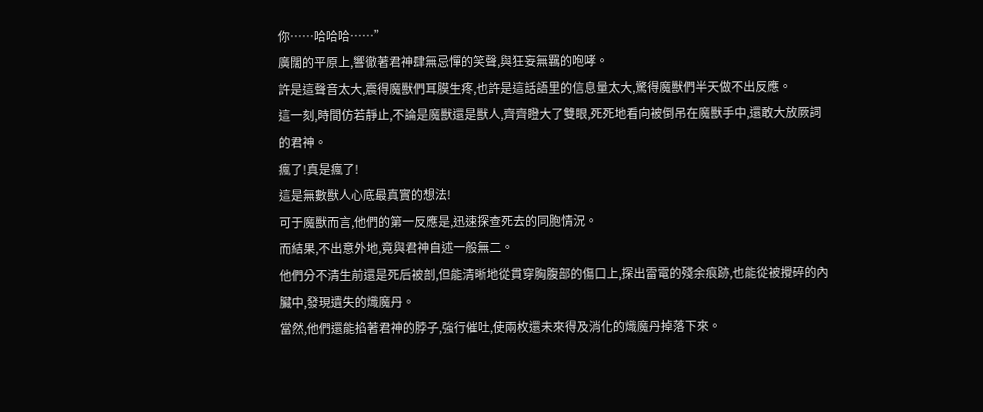你……哈哈哈……”
廣闊的平原上,響徹著君神肆無忌憚的笑聲,與狂妄無羈的咆哮。
許是這聲音太大,震得魔獸們耳膜生疼,也許是這話語里的信息量太大,驚得魔獸們半天做不出反應。
這一刻,時間仿若靜止,不論是魔獸還是獸人,齊齊瞪大了雙眼,死死地看向被倒吊在魔獸手中,還敢大放厥詞的君神。
瘋了!真是瘋了!
這是無數獸人心底最真實的想法!
可于魔獸而言,他們的第一反應是,迅速探查死去的同胞情況。
而結果,不出意外地,竟與君神自述一般無二。
他們分不清生前還是死后被剖,但能清晰地從貫穿胸腹部的傷口上,探出雷電的殘余痕跡,也能從被攪碎的內臟中,發現遺失的熾魔丹。
當然,他們還能掐著君神的脖子,強行催吐,使兩枚還未來得及消化的熾魔丹掉落下來。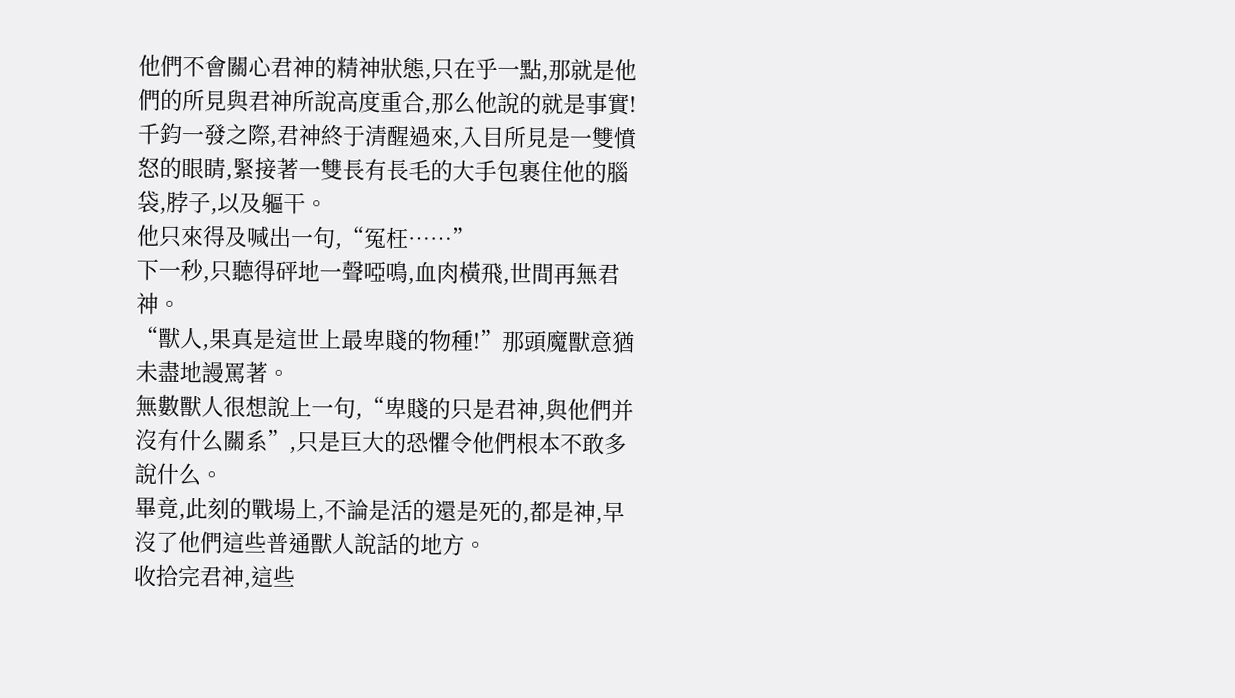他們不會關心君神的精神狀態,只在乎一點,那就是他們的所見與君神所說高度重合,那么他說的就是事實!
千鈞一發之際,君神終于清醒過來,入目所見是一雙憤怒的眼睛,緊接著一雙長有長毛的大手包裹住他的腦袋,脖子,以及軀干。
他只來得及喊出一句,“冤枉……”
下一秒,只聽得砰地一聲啞鳴,血肉橫飛,世間再無君神。
“獸人,果真是這世上最卑賤的物種!”那頭魔獸意猶未盡地謾罵著。
無數獸人很想說上一句,“卑賤的只是君神,與他們并沒有什么關系”,只是巨大的恐懼令他們根本不敢多說什么。
畢竟,此刻的戰場上,不論是活的還是死的,都是神,早沒了他們這些普通獸人說話的地方。
收拾完君神,這些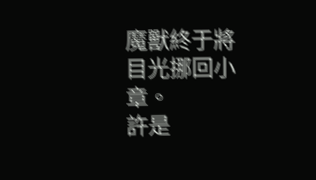魔獸終于將目光挪回小章。
許是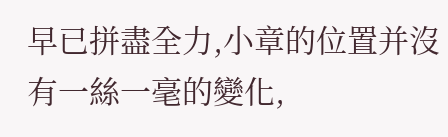早已拼盡全力,小章的位置并沒有一絲一毫的變化,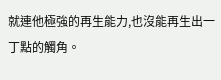就連他極強的再生能力,也沒能再生出一丁點的觸角。